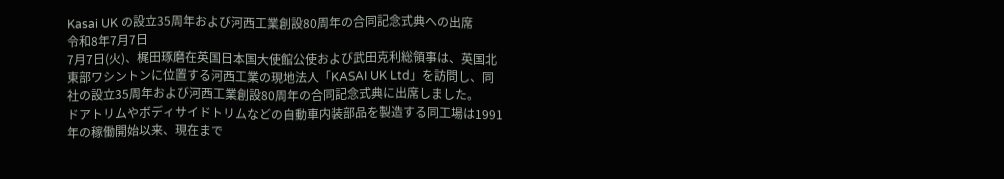Kasai UK の設立35周年および河西工業創設80周年の合同記念式典への出席
令和8年7月7日
7月7日(火)、梶田琢磨在英国日本国大使館公使および武田克利総領事は、英国北東部ワシントンに位置する河西工業の現地法人「KASAI UK Ltd」を訪問し、同社の設立35周年および河西工業創設80周年の合同記念式典に出席しました。
ドアトリムやボディサイドトリムなどの自動車内装部品を製造する同工場は1991年の稼働開始以来、現在まで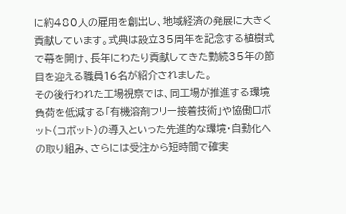に約480人の雇用を創出し、地域経済の発展に大きく貢献しています。式典は設立35周年を記念する植樹式で幕を開け、長年にわたり貢献してきた勤続35年の節目を迎える職員16名が紹介されました。
その後行われた工場視察では、同工場が推進する環境負荷を低減する「有機溶剤フリー接着技術」や協働ロボット(コボット)の導入といった先進的な環境・自動化への取り組み、さらには受注から短時間で確実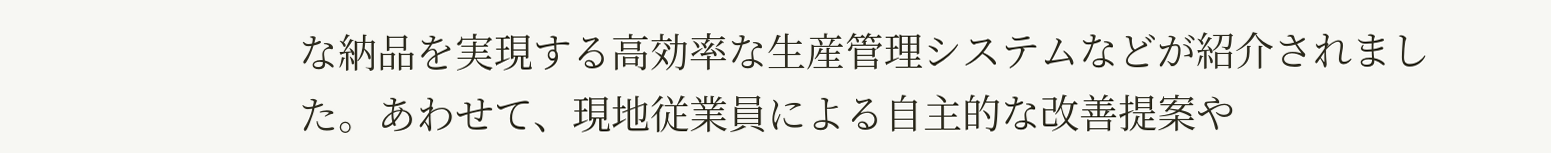な納品を実現する高効率な生産管理システムなどが紹介されました。あわせて、現地従業員による自主的な改善提案や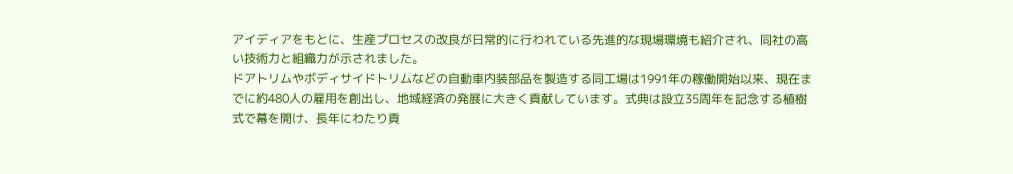アイディアをもとに、生産プロセスの改良が日常的に行われている先進的な現場環境も紹介され、同社の高い技術力と組織力が示されました。
ドアトリムやボディサイドトリムなどの自動車内装部品を製造する同工場は1991年の稼働開始以来、現在までに約480人の雇用を創出し、地域経済の発展に大きく貢献しています。式典は設立35周年を記念する植樹式で幕を開け、長年にわたり貢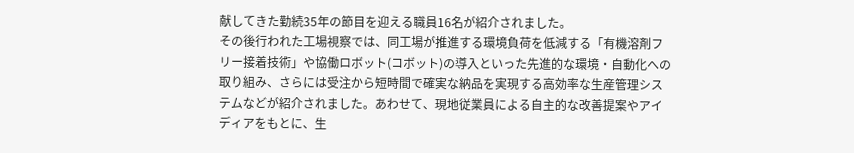献してきた勤続35年の節目を迎える職員16名が紹介されました。
その後行われた工場視察では、同工場が推進する環境負荷を低減する「有機溶剤フリー接着技術」や協働ロボット(コボット)の導入といった先進的な環境・自動化への取り組み、さらには受注から短時間で確実な納品を実現する高効率な生産管理システムなどが紹介されました。あわせて、現地従業員による自主的な改善提案やアイディアをもとに、生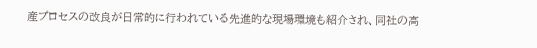産プロセスの改良が日常的に行われている先進的な現場環境も紹介され、同社の高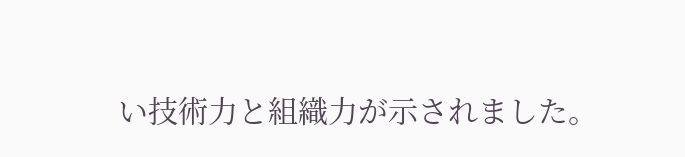い技術力と組織力が示されました。